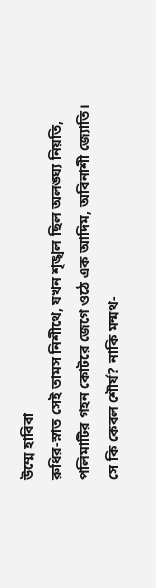উম্মে হাবিবা
রুধির-স্নাত সেই তামস নিশীথে, যখন শৃঙ্খল ছিল অলঙ্ঘ্য নিয়তি,
পলিমাটির গহন কোটরে জেগে ওঠে এক আদিম, অবিনাশী জ্যোতি।
সে কি কেবল শৌর্য? নাকি মন্মথ-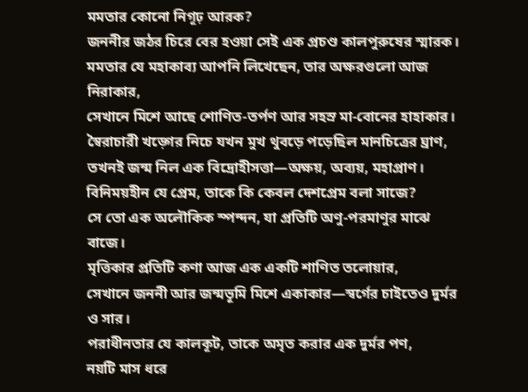মমতার কোনো নিগূঢ় আরক?
জননীর জঠর চিরে বের হওয়া সেই এক প্রচণ্ড কালপুরুষের স্মারক।
মমতার যে মহাকাব্য আপনি লিখেছেন, তার অক্ষরগুলো আজ নিরাকার,
সেখানে মিশে আছে শোণিত-তর্পণ আর সহস্র মা-বোনের হাহাকার।
স্বৈরাচারী খড়্গের নিচে যখন মুখ থুবড়ে পড়েছিল মানচিত্রের ঘ্রাণ,
তখনই জন্ম নিল এক বিদ্রোহীসত্তা—অক্ষয়, অব্যয়, মহাপ্রাণ।
বিনিময়হীন যে প্রেম, তাকে কি কেবল দেশপ্রেম বলা সাজে?
সে তো এক অলৌকিক স্পন্দন, যা প্রতিটি অণু-পরমাণুর মাঝে বাজে।
মৃত্তিকার প্রতিটি কণা আজ এক একটি শাণিত তলোয়ার,
সেখানে জননী আর জন্মভূমি মিশে একাকার—স্বর্গের চাইতেও দুর্মর ও সার।
পরাধীনতার যে কালকূট, তাকে অমৃত করার এক দুর্মর পণ,
নয়টি মাস ধরে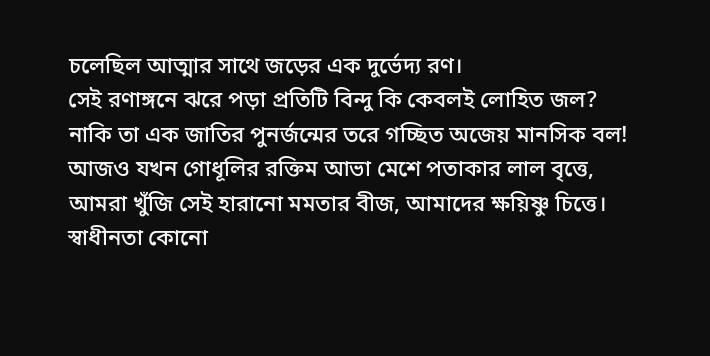চলেছিল আত্মার সাথে জড়ের এক দুর্ভেদ্য রণ।
সেই রণাঙ্গনে ঝরে পড়া প্রতিটি বিন্দু কি কেবলই লোহিত জল?
নাকি তা এক জাতির পুনর্জন্মের তরে গচ্ছিত অজেয় মানসিক বল!
আজও যখন গোধূলির রক্তিম আভা মেশে পতাকার লাল বৃত্তে,
আমরা খুঁজি সেই হারানো মমতার বীজ, আমাদের ক্ষয়িষ্ণু চিত্তে।
স্বাধীনতা কোনো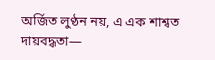অর্জিত লুণ্ঠন নয়, এ এক শাশ্বত দায়বদ্ধতা—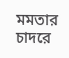মমতার চাদরে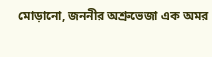মোড়ানো, জননীর অশ্রুভেজা এক অমর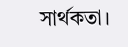সার্থকতা।